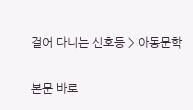걸어 다니는 신호등 > 아동문학

본문 바로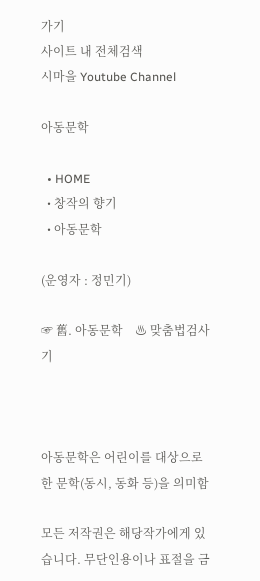가기
사이트 내 전체검색
시마을 Youtube Channel

아동문학

  • HOME
  • 창작의 향기
  • 아동문학

(운영자 : 정민기)

☞ 舊. 아동문학    ♨ 맞춤법검사기



아동문학은 어린이를 대상으로 한 문학(동시, 동화 등)을 의미함

모든 저작권은 해당작가에게 있습니다. 무단인용이나 표절을 금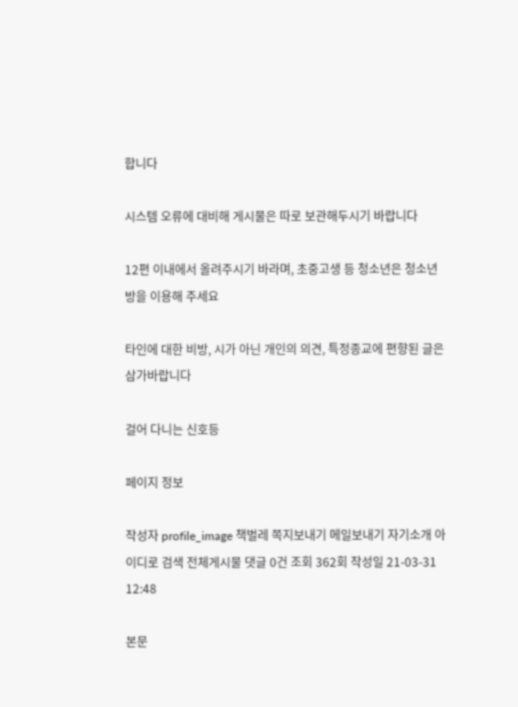합니다

시스템 오류에 대비해 게시물은 따로 보관해두시기 바랍니다

12편 이내에서 올려주시기 바라며, 초중고생 등 청소년은 청소년방을 이용해 주세요

타인에 대한 비방, 시가 아닌 개인의 의견, 특정종교에 편향된 글은 삼가바랍니다

걸어 다니는 신호등

페이지 정보

작성자 profile_image 책벌레 쪽지보내기 메일보내기 자기소개 아이디로 검색 전체게시물 댓글 0건 조회 362회 작성일 21-03-31 12:48

본문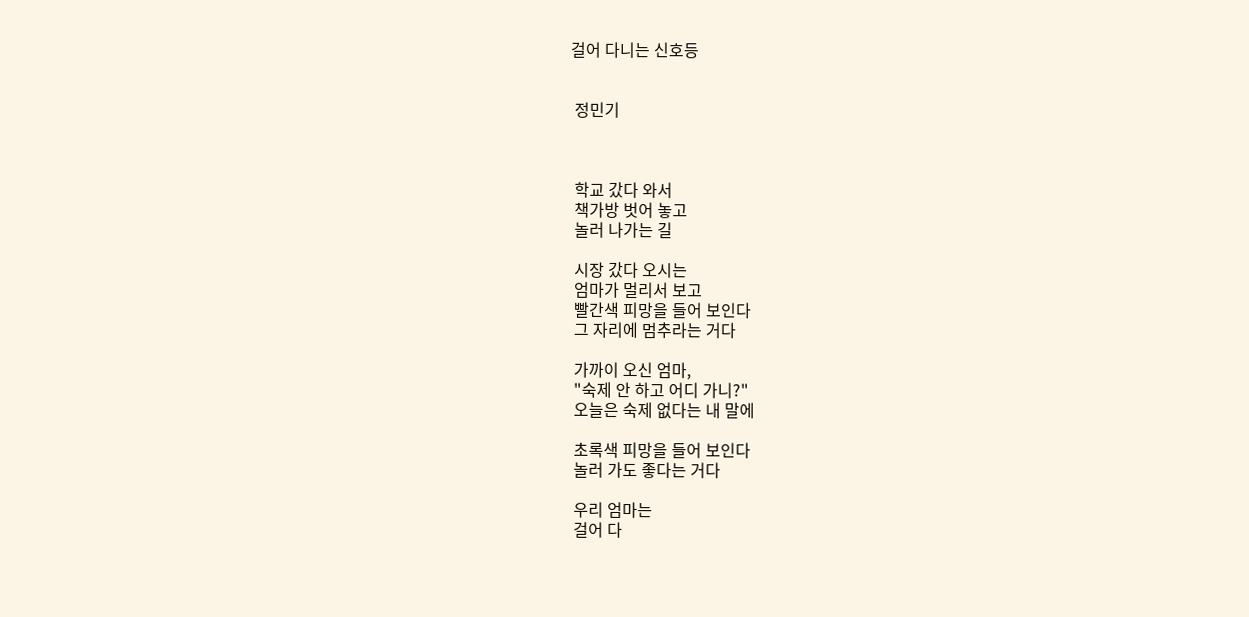걸어 다니는 신호등


 정민기



 학교 갔다 와서
 책가방 벗어 놓고
 놀러 나가는 길

 시장 갔다 오시는
 엄마가 멀리서 보고
 빨간색 피망을 들어 보인다
 그 자리에 멈추라는 거다

 가까이 오신 엄마,
 "숙제 안 하고 어디 가니?"
 오늘은 숙제 없다는 내 말에

 초록색 피망을 들어 보인다
 놀러 가도 좋다는 거다

 우리 엄마는
 걸어 다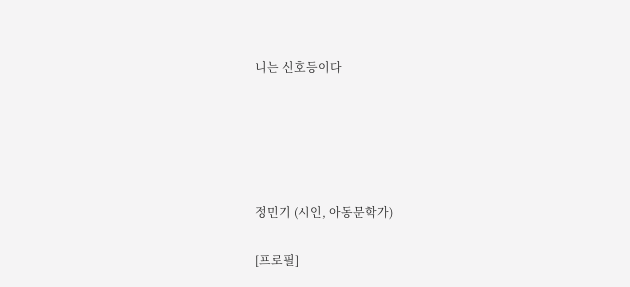니는 신호등이다





정민기 (시인, 아동문학가)

[프로필]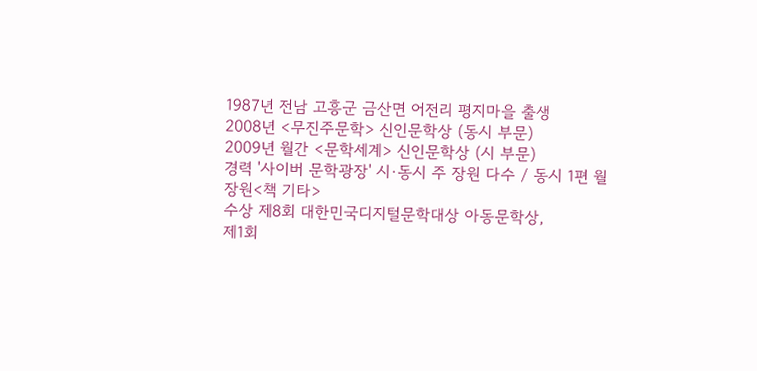1987년 전남 고흥군 금산면 어전리 평지마을 출생
2008년 <무진주문학> 신인문학상 (동시 부문)
2009년 월간 <문학세계> 신인문학상 (시 부문)
경력 '사이버 문학광장' 시·동시 주 장원 다수 / 동시 1편 월 장원<책 기타>
수상 제8회 대한민국디지털문학대상 아동문학상,
제1회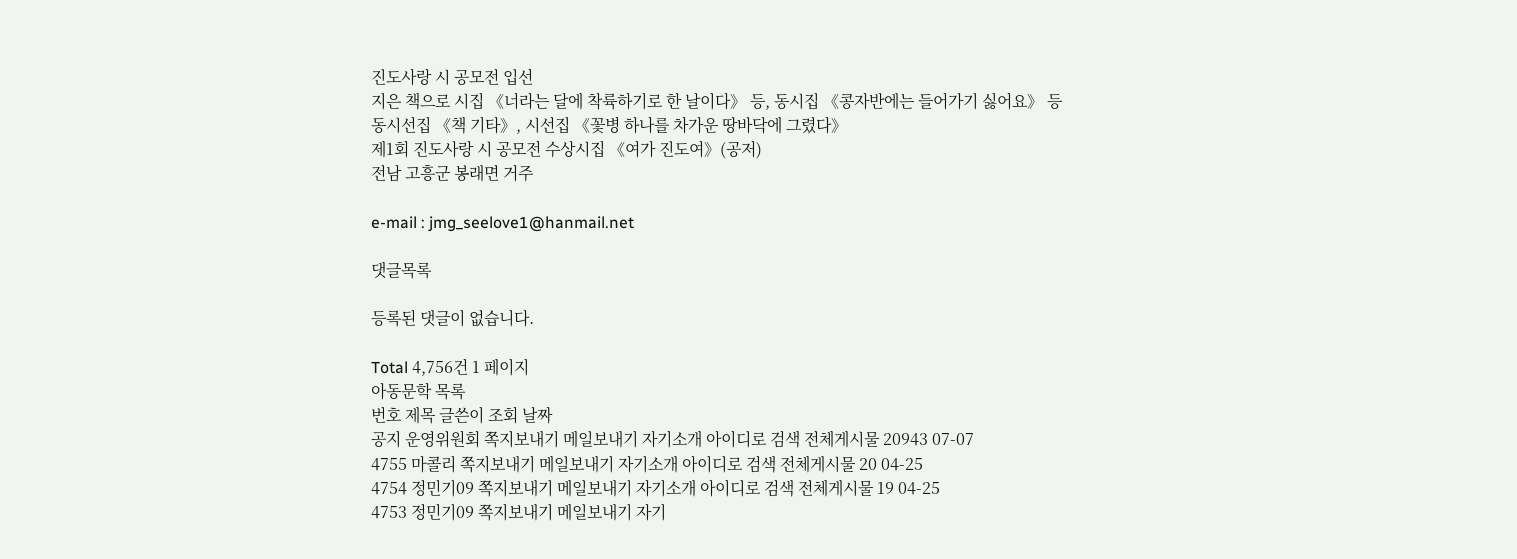진도사랑 시 공모전 입선
지은 책으로 시집 《너라는 달에 착륙하기로 한 날이다》 등, 동시집 《콩자반에는 들어가기 싫어요》 등
동시선집 《책 기타》, 시선집 《꽃병 하나를 차가운 땅바닥에 그렸다》
제1회 진도사랑 시 공모전 수상시집 《여가 진도여》(공저)
전남 고흥군 봉래면 거주

e-mail : jmg_seelove1@hanmail.net

댓글목록

등록된 댓글이 없습니다.

Total 4,756건 1 페이지
아동문학 목록
번호 제목 글쓴이 조회 날짜
공지 운영위원회 쪽지보내기 메일보내기 자기소개 아이디로 검색 전체게시물 20943 07-07
4755 마콜리 쪽지보내기 메일보내기 자기소개 아이디로 검색 전체게시물 20 04-25
4754 정민기09 쪽지보내기 메일보내기 자기소개 아이디로 검색 전체게시물 19 04-25
4753 정민기09 쪽지보내기 메일보내기 자기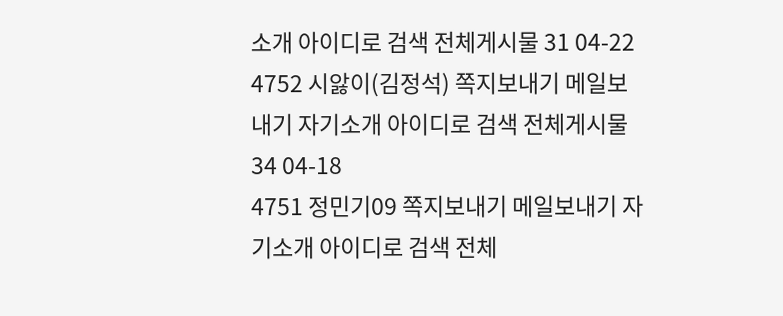소개 아이디로 검색 전체게시물 31 04-22
4752 시앓이(김정석) 쪽지보내기 메일보내기 자기소개 아이디로 검색 전체게시물 34 04-18
4751 정민기09 쪽지보내기 메일보내기 자기소개 아이디로 검색 전체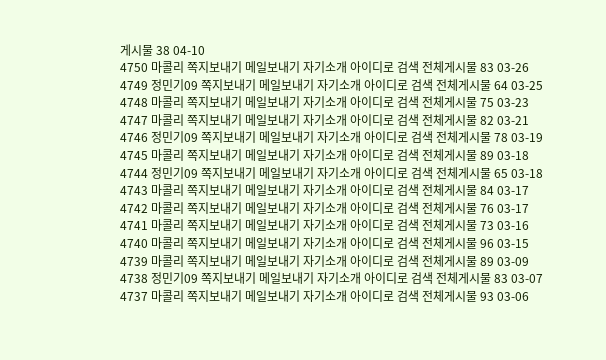게시물 38 04-10
4750 마콜리 쪽지보내기 메일보내기 자기소개 아이디로 검색 전체게시물 83 03-26
4749 정민기09 쪽지보내기 메일보내기 자기소개 아이디로 검색 전체게시물 64 03-25
4748 마콜리 쪽지보내기 메일보내기 자기소개 아이디로 검색 전체게시물 75 03-23
4747 마콜리 쪽지보내기 메일보내기 자기소개 아이디로 검색 전체게시물 82 03-21
4746 정민기09 쪽지보내기 메일보내기 자기소개 아이디로 검색 전체게시물 78 03-19
4745 마콜리 쪽지보내기 메일보내기 자기소개 아이디로 검색 전체게시물 89 03-18
4744 정민기09 쪽지보내기 메일보내기 자기소개 아이디로 검색 전체게시물 65 03-18
4743 마콜리 쪽지보내기 메일보내기 자기소개 아이디로 검색 전체게시물 84 03-17
4742 마콜리 쪽지보내기 메일보내기 자기소개 아이디로 검색 전체게시물 76 03-17
4741 마콜리 쪽지보내기 메일보내기 자기소개 아이디로 검색 전체게시물 73 03-16
4740 마콜리 쪽지보내기 메일보내기 자기소개 아이디로 검색 전체게시물 96 03-15
4739 마콜리 쪽지보내기 메일보내기 자기소개 아이디로 검색 전체게시물 89 03-09
4738 정민기09 쪽지보내기 메일보내기 자기소개 아이디로 검색 전체게시물 83 03-07
4737 마콜리 쪽지보내기 메일보내기 자기소개 아이디로 검색 전체게시물 93 03-06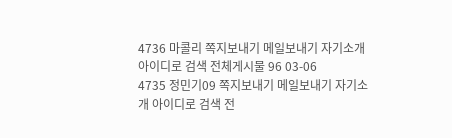4736 마콜리 쪽지보내기 메일보내기 자기소개 아이디로 검색 전체게시물 96 03-06
4735 정민기09 쪽지보내기 메일보내기 자기소개 아이디로 검색 전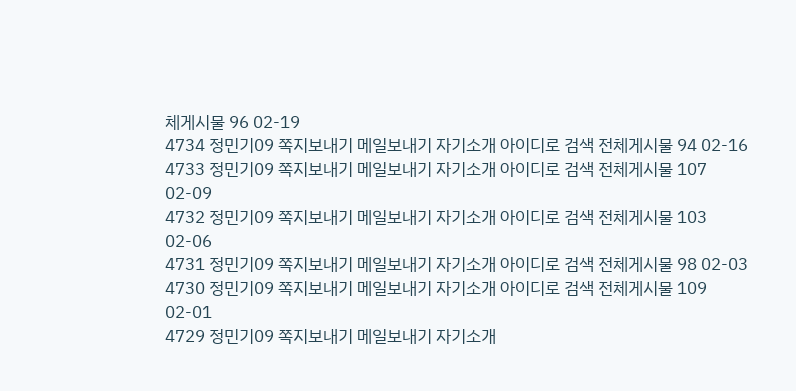체게시물 96 02-19
4734 정민기09 쪽지보내기 메일보내기 자기소개 아이디로 검색 전체게시물 94 02-16
4733 정민기09 쪽지보내기 메일보내기 자기소개 아이디로 검색 전체게시물 107 02-09
4732 정민기09 쪽지보내기 메일보내기 자기소개 아이디로 검색 전체게시물 103 02-06
4731 정민기09 쪽지보내기 메일보내기 자기소개 아이디로 검색 전체게시물 98 02-03
4730 정민기09 쪽지보내기 메일보내기 자기소개 아이디로 검색 전체게시물 109 02-01
4729 정민기09 쪽지보내기 메일보내기 자기소개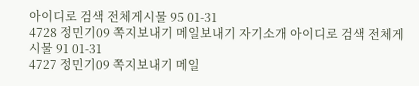아이디로 검색 전체게시물 95 01-31
4728 정민기09 쪽지보내기 메일보내기 자기소개 아이디로 검색 전체게시물 91 01-31
4727 정민기09 쪽지보내기 메일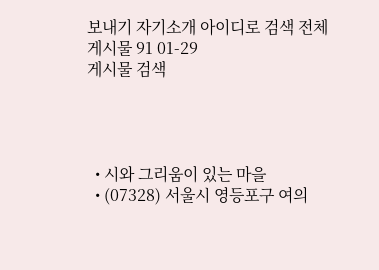보내기 자기소개 아이디로 검색 전체게시물 91 01-29
게시물 검색




  • 시와 그리움이 있는 마을
  • (07328) 서울시 영등포구 여의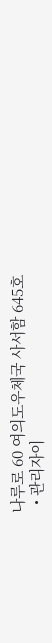나루로 60 여의도우체국 사서함 645호
  • 관리자이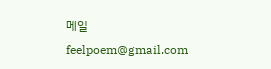메일 feelpoem@gmail.com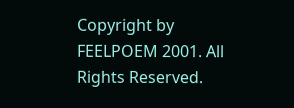Copyright by FEELPOEM 2001. All Rights Reserved.